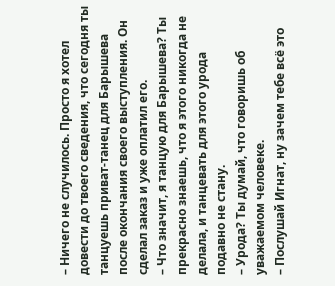– Ничего не случилось. Просто я хотел довести до твоего сведения, что сегодня ты танцуешь приват-танец для Барышева после окончания своего выступления. Он сделал заказ и уже оплатил его.
– Что значит, я танцую для Барышева? Ты прекрасно знаешь, что я этого никогда не делала, и танцевать для этого урода подавно не стану.
– Урода? Ты думай, что говоришь об уважаемом человеке.
– Послушай Игнат, ну зачем тебе всё это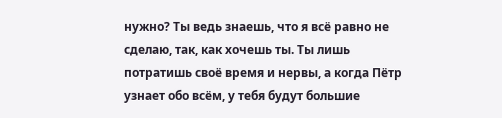нужно? Ты ведь знаешь, что я всё равно не сделаю, так, как хочешь ты. Ты лишь потратишь своё время и нервы, а когда Пётр узнает обо всём, у тебя будут большие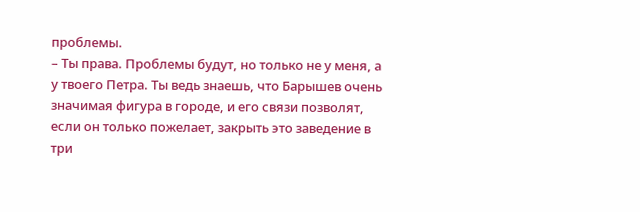проблемы.
– Ты права. Проблемы будут, но только не у меня, а у твоего Петра. Ты ведь знаешь, что Барышев очень значимая фигура в городе, и его связи позволят, если он только пожелает, закрыть это заведение в три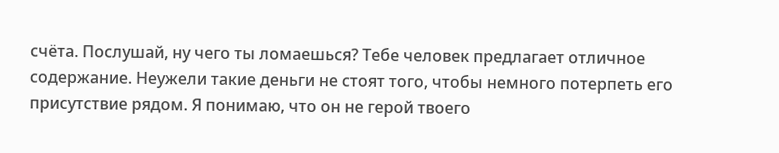счёта. Послушай, ну чего ты ломаешься? Тебе человек предлагает отличное содержание. Неужели такие деньги не стоят того, чтобы немного потерпеть его присутствие рядом. Я понимаю, что он не герой твоего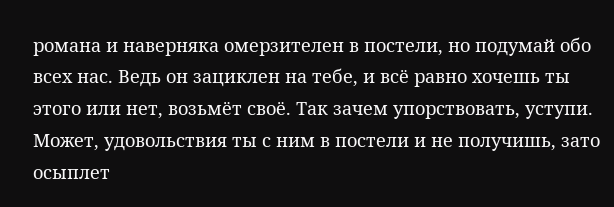романа и наверняка омерзителен в постели, но подумай обо всех нас. Ведь он зациклен на тебе, и всё равно хочешь ты этого или нет, возьмёт своё. Так зачем упорствовать, уступи. Может, удовольствия ты с ним в постели и не получишь, зато осыплет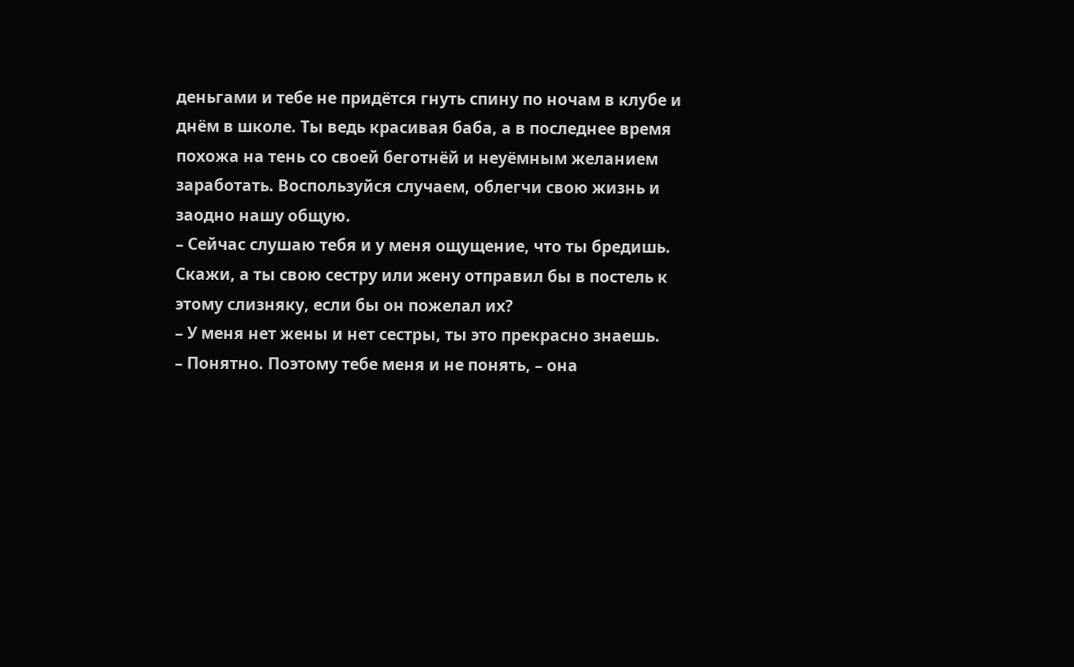деньгами и тебе не придётся гнуть спину по ночам в клубе и днём в школе. Ты ведь красивая баба, а в последнее время похожа на тень со своей беготнёй и неуёмным желанием заработать. Воспользуйся случаем, облегчи свою жизнь и заодно нашу общую.
– Сейчас слушаю тебя и у меня ощущение, что ты бредишь. Скажи, а ты свою сестру или жену отправил бы в постель к этому слизняку, если бы он пожелал их?
– У меня нет жены и нет сестры, ты это прекрасно знаешь.
– Понятно. Поэтому тебе меня и не понять, – она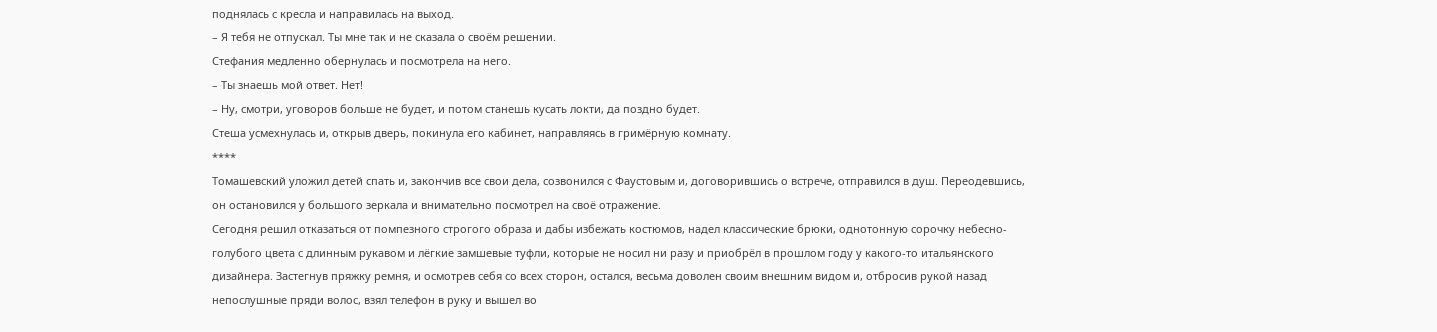поднялась с кресла и направилась на выход.
– Я тебя не отпускал. Ты мне так и не сказала о своём решении.
Стефания медленно обернулась и посмотрела на него.
– Ты знаешь мой ответ. Нет!
– Ну, смотри, уговоров больше не будет, и потом станешь кусать локти, да поздно будет.
Стеша усмехнулась и, открыв дверь, покинула его кабинет, направляясь в гримёрную комнату.
****
Томашевский уложил детей спать и, закончив все свои дела, созвонился с Фаустовым и, договорившись о встрече, отправился в душ. Переодевшись, он остановился у большого зеркала и внимательно посмотрел на своё отражение.
Сегодня решил отказаться от помпезного строгого образа и дабы избежать костюмов, надел классические брюки, однотонную сорочку небесно-голубого цвета с длинным рукавом и лёгкие замшевые туфли, которые не носил ни разу и приобрёл в прошлом году у какого-то итальянского дизайнера. Застегнув пряжку ремня, и осмотрев себя со всех сторон, остался, весьма доволен своим внешним видом и, отбросив рукой назад непослушные пряди волос, взял телефон в руку и вышел во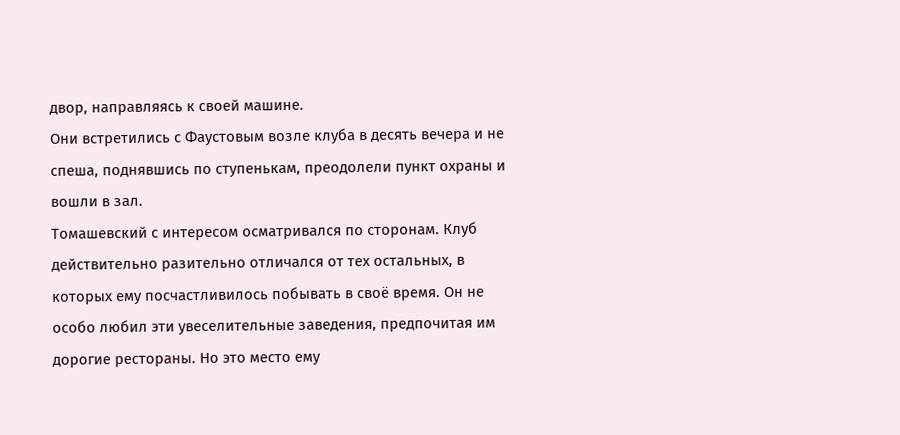двор, направляясь к своей машине.
Они встретились с Фаустовым возле клуба в десять вечера и не спеша, поднявшись по ступенькам, преодолели пункт охраны и вошли в зал.
Томашевский с интересом осматривался по сторонам. Клуб действительно разительно отличался от тех остальных, в которых ему посчастливилось побывать в своё время. Он не особо любил эти увеселительные заведения, предпочитая им дорогие рестораны. Но это место ему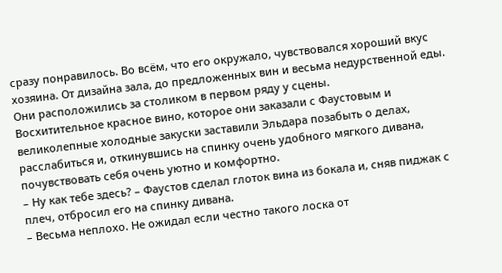сразу понравилось. Во всём, что его окружало, чувствовался хороший вкус хозяина. От дизайна зала, до предложенных вин и весьма недурственной еды. Они расположились за столиком в первом ряду у сцены.
Восхитительное красное вино, которое они заказали с Фаустовым и великолепные холодные закуски заставили Эльдара позабыть о делах, расслабиться и, откинувшись на спинку очень удобного мягкого дивана, почувствовать себя очень уютно и комфортно.
– Ну как тебе здесь? – Фаустов сделал глоток вина из бокала и, сняв пиджак с плеч, отбросил его на спинку дивана.
– Весьма неплохо. Не ожидал если честно такого лоска от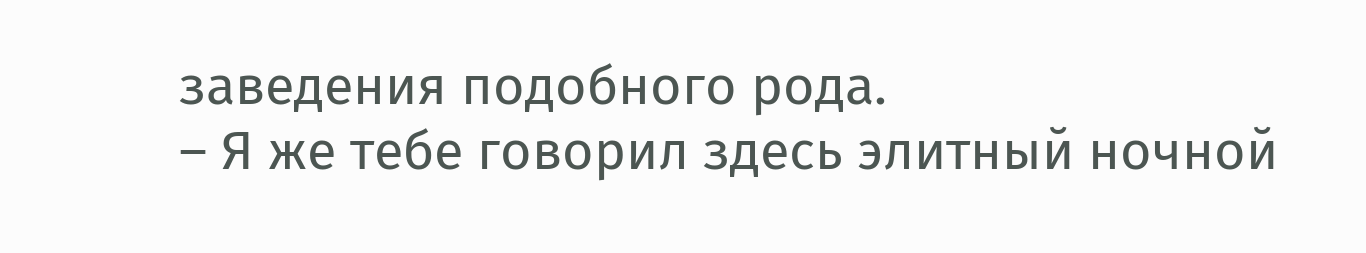заведения подобного рода.
– Я же тебе говорил здесь элитный ночной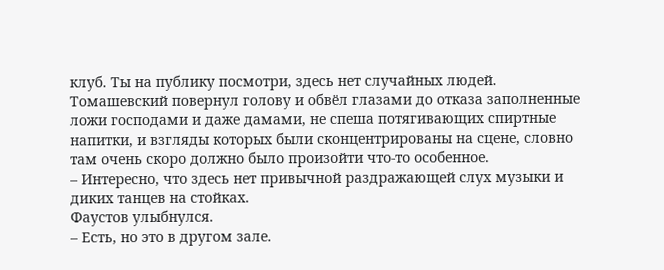клуб. Ты на публику посмотри, здесь нет случайных людей.
Томашевский повернул голову и обвёл глазами до отказа заполненные ложи господами и даже дамами, не спеша потягивающих спиртные напитки, и взгляды которых были сконцентрированы на сцене, словно там очень скоро должно было произойти что-то особенное.
– Интересно, что здесь нет привычной раздражающей слух музыки и диких танцев на стойках.
Фаустов улыбнулся.
– Есть, но это в другом зале.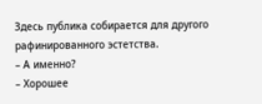Здесь публика собирается для другого рафинированного эстетства.
– А именно?
– Хорошее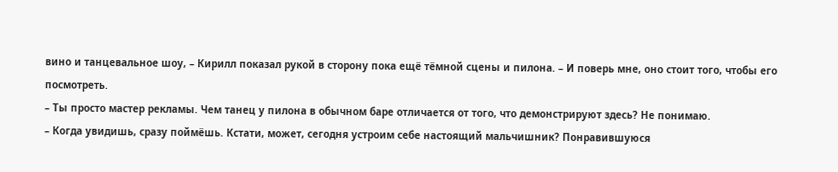вино и танцевальное шоу, – Кирилл показал рукой в сторону пока ещё тёмной сцены и пилона. – И поверь мне, оно стоит того, чтобы его посмотреть.
– Ты просто мастер рекламы. Чем танец у пилона в обычном баре отличается от того, что демонстрируют здесь? Не понимаю.
– Когда увидишь, сразу поймёшь. Кстати, может, сегодня устроим себе настоящий мальчишник? Понравившуюся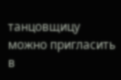танцовщицу можно пригласить в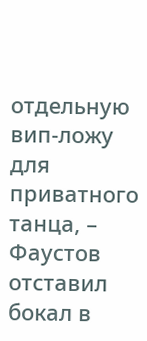отдельную вип-ложу для приватного танца, – Фаустов отставил бокал в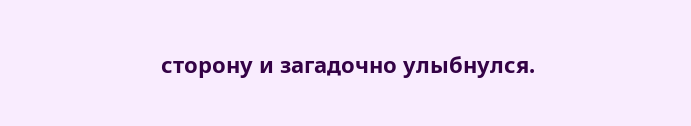сторону и загадочно улыбнулся.